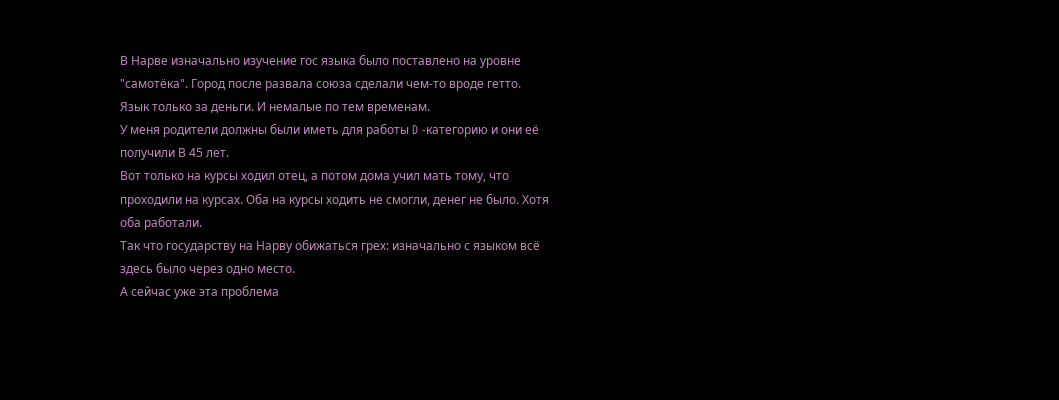В Нарве изначально изучение гос языка было поставлено на уровне "самотёка". Город после развала союза сделали чем-то вроде гетто.
Язык только за деньги. И немалые по тем временам.
У меня родители должны были иметь для работы D -категорию и они её получили В 45 лет.
Вот только на курсы ходил отец, а потом дома учил мать тому, что проходили на курсах. Оба на курсы ходить не смогли, денег не было. Хотя оба работали.
Так что государству на Нарву обижаться грех: изначально с языком всё здесь было через одно место.
А сейчас уже эта проблема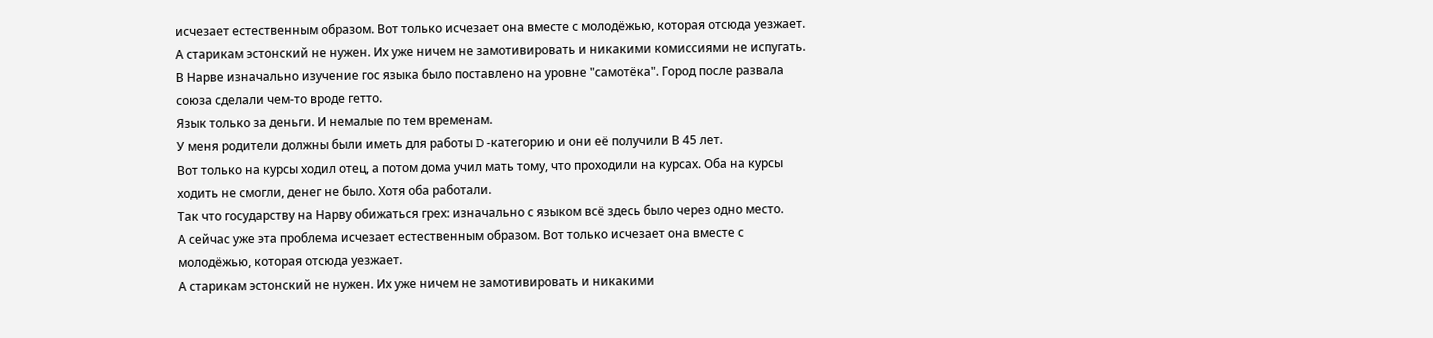исчезает естественным образом. Вот только исчезает она вместе с молодёжью, которая отсюда уезжает.
А старикам эстонский не нужен. Их уже ничем не замотивировать и никакими комиссиями не испугать.
В Нарве изначально изучение гос языка было поставлено на уровне "самотёка". Город после развала союза сделали чем-то вроде гетто.
Язык только за деньги. И немалые по тем временам.
У меня родители должны были иметь для работы D -категорию и они её получили В 45 лет.
Вот только на курсы ходил отец, а потом дома учил мать тому, что проходили на курсах. Оба на курсы ходить не смогли, денег не было. Хотя оба работали.
Так что государству на Нарву обижаться грех: изначально с языком всё здесь было через одно место.
А сейчас уже эта проблема исчезает естественным образом. Вот только исчезает она вместе с молодёжью, которая отсюда уезжает.
А старикам эстонский не нужен. Их уже ничем не замотивировать и никакими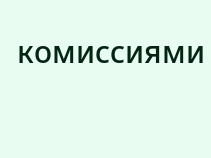комиссиями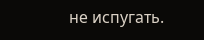не испугать.